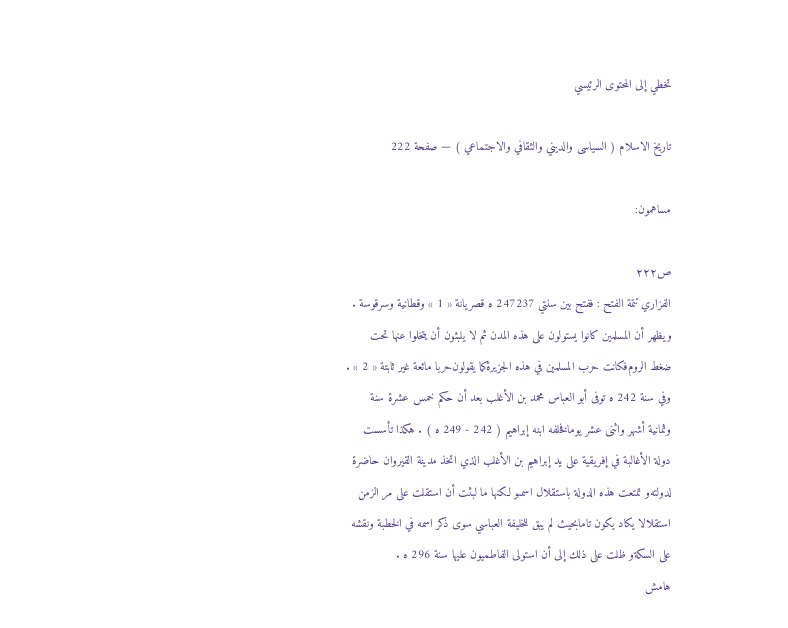تخطي إلى المحتوى الرئيسي

تاريخ الاسلام ( السياسى والديني والثقافي والاجتماعي ) — صفحة 222

مساهمون:

ص٢٢٢
الفزاري تتمة الفتح : ففتح بين سنتي 247237 ه قصريانة « 1 » وقطانية وسرقوسة . ويظهر أن المسلمين كانوا يستولون على هذه المدن ثم لا يلبثون أن يتخلوا عنها تحت ضغط الروم‌فكانت حرب المسلمين في هذه الجزيرةكما يقولون‌حربا مائعة غير ثابتة « 2 » . وفي سنة 242 ه توفى أبو العباس محمد بن الأغلب بعد أن حكم خمس عشرة سنة وثمانية أشهر واثنى عشر يومافخلفه ابنه إبراهيم ( 242 - 249 ه ) . هكذا تأسست دولة الأغالبة في إفريقية على يد إبراهيم بن الأغلب الذي اتخذ مدينة القيروان حاضرة لدولته‌و تمتعت هذه الدولة باستقلال اسمىو لكنها ما لبثت أن استقلت على مر الزمن استقلالا يكاد يكون تامابحيث لم يبق للخليفة العباسي سوى ذكر اسمه في الخطبة ونقشه على السكةو ظلت على ذلك إلى أن استولى الفاطميون عليها سنة 296 ه .
هامش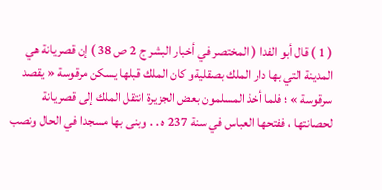( 1 ) قال أبو الفدا ( المختصر في أخبار البشر ج 2 ص 38 ) إن قصريانة هي المدينة التي بها دار الملك بصقليةو كان الملك قبلها يسكن مرقوسة « يقصد سرقوسة » ؛ فلما أخذ المسلمون بعض الجزيرة انتقل الملك إلى قصريانة لحصانتها ، ففتحها العباس في سنة 237 ه . . وبنى بها مسجدا في الحال ونصب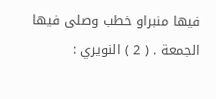فيها منبراو خطب وصلى فيها الجمعة . ( 2 ) النويري :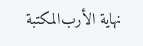نهاية الأرب‌المكتبة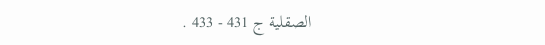الصقلية ج 431 - 433 .